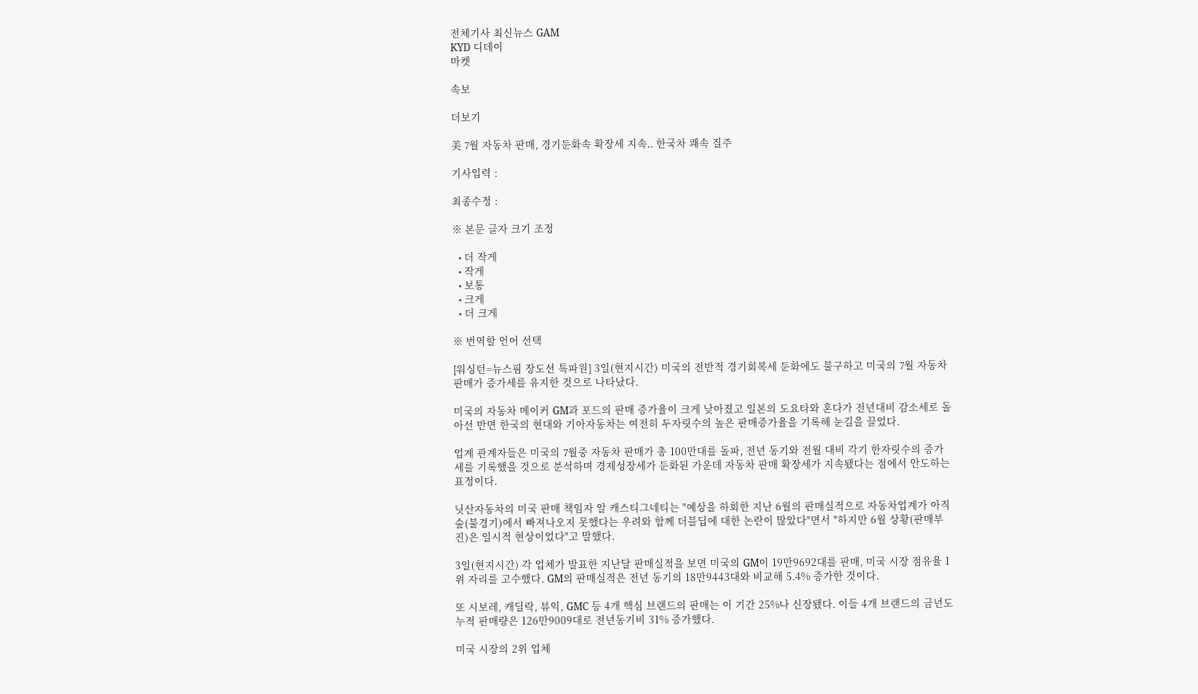전체기사 최신뉴스 GAM
KYD 디데이
마켓

속보

더보기

美 7월 자동차 판매, 경기둔화속 확장세 지속.. 한국차 쾌속 질주

기사입력 :

최종수정 :

※ 본문 글자 크기 조정

  • 더 작게
  • 작게
  • 보통
  • 크게
  • 더 크게

※ 번역할 언어 선택

[워싱턴=뉴스핌 장도선 특파원] 3일(현지시간) 미국의 전반적 경기회복세 둔화에도 불구하고 미국의 7월 자동차판매가 증가세를 유지한 것으로 나타났다.

미국의 자동차 메이커 GM과 포드의 판매 증가율이 크게 낮아졌고 일본의 도요타와 혼다가 전년대비 감소세로 돌아선 반면 한국의 현대와 기아자동차는 여전히 두자릿수의 높은 판매증가율을 기록해 눈길을 끌었다.

업계 관계자들은 미국의 7월중 자동차 판매가 총 100만대를 돌파, 전년 동기와 전월 대비 각기 한자릿수의 증가세를 기록했을 것으로 분석하며 경제성장세가 둔화된 가운데 자동차 판매 확장세가 지속됐다는 점에서 안도하는 표정이다.

닛산자동차의 미국 판매 책임자 알 캐스티그네티는 "예상을 하회한 지난 6월의 판매실적으로 자동차업계가 아직 숲(불경기)에서 빠져나오지 못했다는 우려와 함께 더블딥에 대한 논란이 많았다"면서 "하지만 6월 상황(판매부진)은 일시적 현상이었다"고 말했다.

3일(현지시간) 각 업체가 발표한 지난달 판매실적을 보면 미국의 GM이 19만9692대를 판매, 미국 시장 점유율 1위 자리를 고수했다. GM의 판매실적은 전년 동기의 18만9443대와 비교해 5.4% 증가한 것이다.

또 시보레, 캐딜락, 뷰익, GMC 등 4개 핵심 브랜드의 판매는 이 기간 25%나 신장됐다. 이들 4개 브랜드의 금년도 누적 판매량은 126만9009대로 전년동기비 31% 증가했다.

미국 시장의 2위 업체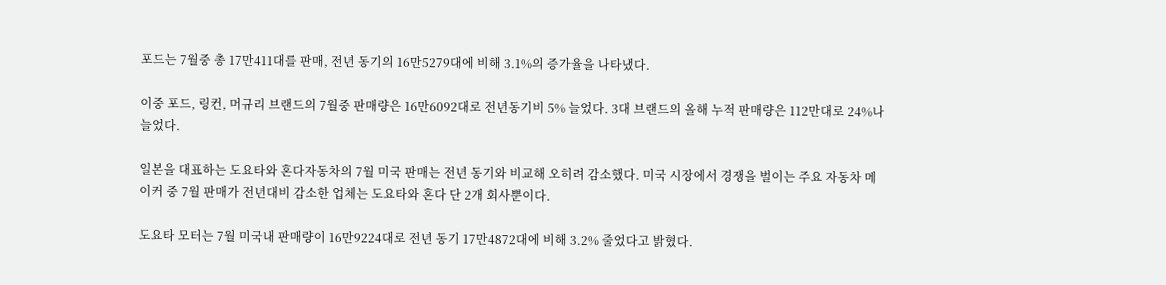포드는 7월중 총 17만411대를 판매, 전년 동기의 16만5279대에 비해 3.1%의 증가율을 나타냈다.

이중 포드, 링컨, 머규리 브랜드의 7월중 판매량은 16만6092대로 전년동기비 5% 늘었다. 3대 브랜드의 올해 누적 판매량은 112만대로 24%나 늘었다.

일본을 대표하는 도요타와 혼다자동차의 7월 미국 판매는 전년 동기와 비교해 오히려 감소했다. 미국 시장에서 경쟁을 벌이는 주요 자동차 메이커 중 7월 판매가 전년대비 감소한 업체는 도요타와 혼다 단 2개 회사뿐이다.

도요타 모터는 7월 미국내 판매량이 16만9224대로 전년 동기 17만4872대에 비해 3.2% 줄었다고 밝혔다.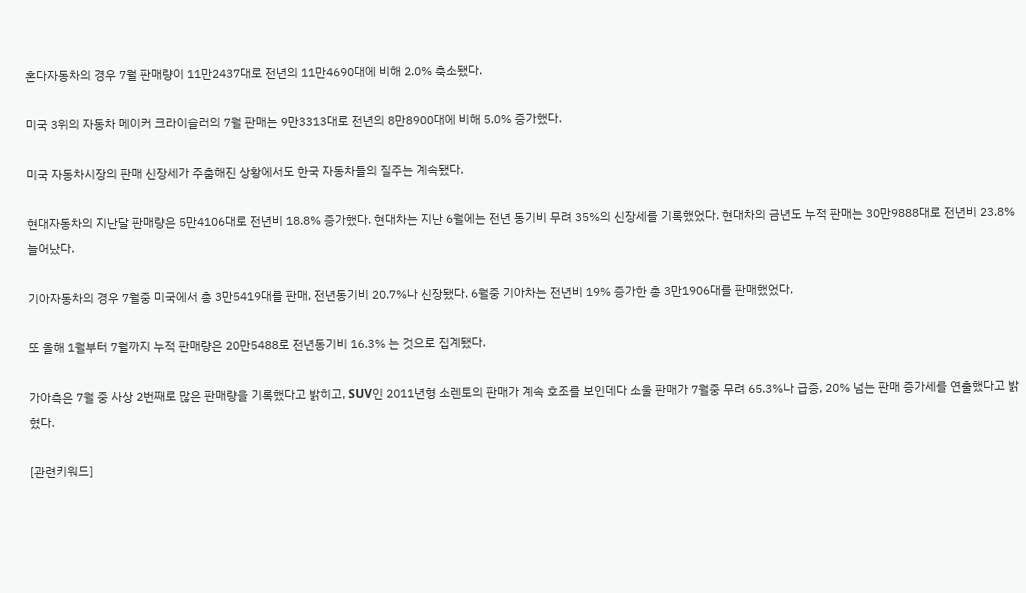혼다자동차의 경우 7월 판매량이 11만2437대로 전년의 11만4690대에 비해 2.0% 축소됐다.

미국 3위의 자동차 메이커 크라이슬러의 7월 판매는 9만3313대로 전년의 8만8900대에 비해 5.0% 증가했다.

미국 자동차시장의 판매 신장세가 주춤해진 상황에서도 한국 자동차들의 질주는 계속됐다.

현대자동차의 지난달 판매량은 5만4106대로 전년비 18.8% 증가했다. 현대차는 지난 6월에는 전년 동기비 무려 35%의 신장세를 기록했었다. 현대차의 금년도 누적 판매는 30만9888대로 전년비 23.8% 늘어났다.

기아자동차의 경우 7월중 미국에서 총 3만5419대를 판매, 전년동기비 20.7%나 신장됐다. 6월중 기아차는 전년비 19% 증가한 총 3만1906대를 판매했었다.

또 올해 1월부터 7월까지 누적 판매량은 20만5488로 전년동기비 16.3% 는 것으로 집계됐다.

가아측은 7월 중 사상 2번째로 많은 판매량을 기록했다고 밝히고, SUV인 2011년형 소렌토의 판매가 계속 호조를 보인데다 소울 판매가 7월중 무려 65.3%나 급증, 20% 넘는 판매 증가세를 연출했다고 밝혔다.

[관련키워드]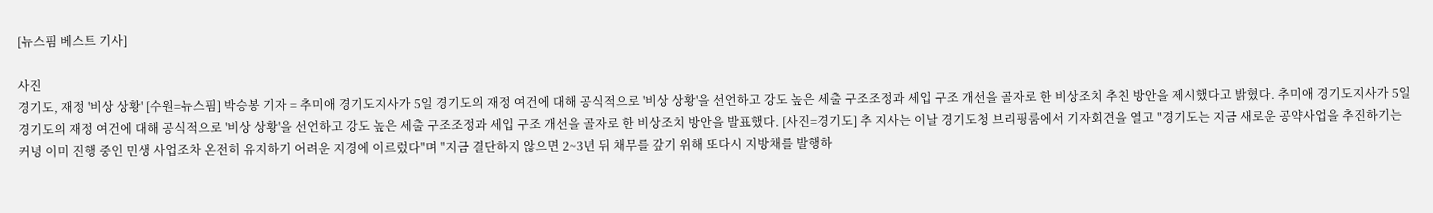[뉴스핌 베스트 기사]

사진
경기도, 재정 '비상 상황' [수원=뉴스핌] 박승봉 기자 = 추미애 경기도지사가 5일 경기도의 재정 여건에 대해 공식적으로 '비상 상황'을 선언하고 강도 높은 세출 구조조정과 세입 구조 개선을 골자로 한 비상조치 추친 방안을 제시했다고 밝혔다. 추미애 경기도지사가 5일 경기도의 재정 여건에 대해 공식적으로 '비상 상황'을 선언하고 강도 높은 세출 구조조정과 세입 구조 개선을 골자로 한 비상조치 방안을 발표했다. [사진=경기도] 추 지사는 이날 경기도청 브리핑룸에서 기자회견을 열고 "경기도는 지금 새로운 공약사업을 추진하기는커녕 이미 진행 중인 민생 사업조차 온전히 유지하기 어려운 지경에 이르렀다"며 "지금 결단하지 않으면 2~3년 뒤 채무를 갚기 위해 또다시 지방채를 발행하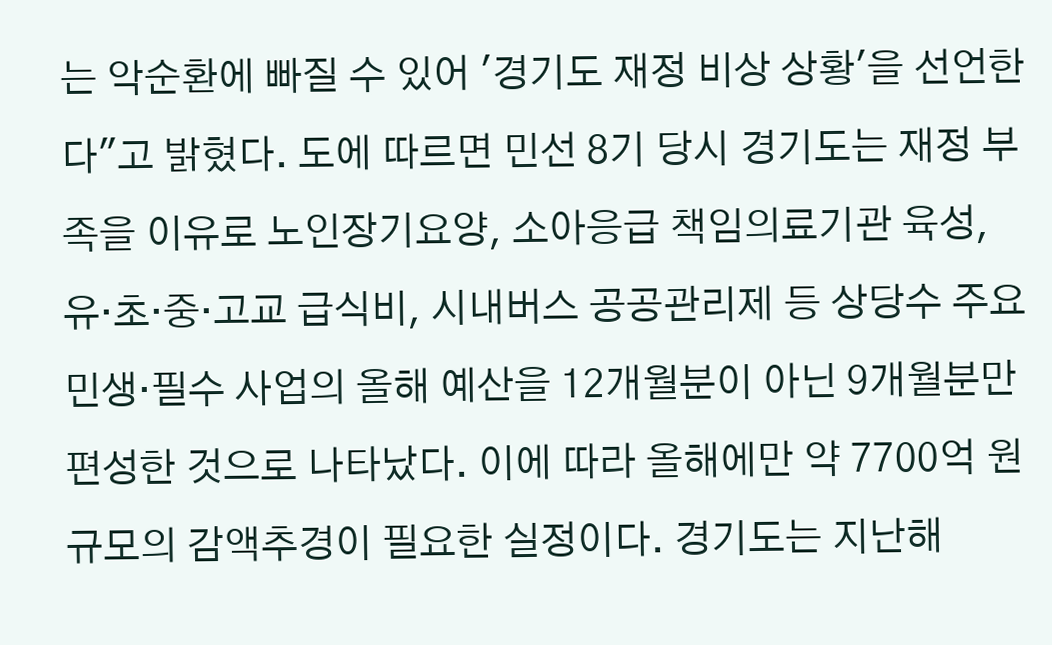는 악순환에 빠질 수 있어 '경기도 재정 비상 상황'을 선언한다"고 밝혔다. 도에 따르면 민선 8기 당시 경기도는 재정 부족을 이유로 노인장기요양, 소아응급 책임의료기관 육성, 유·초·중·고교 급식비, 시내버스 공공관리제 등 상당수 주요 민생·필수 사업의 올해 예산을 12개월분이 아닌 9개월분만 편성한 것으로 나타났다. 이에 따라 올해에만 약 7700억 원 규모의 감액추경이 필요한 실정이다. 경기도는 지난해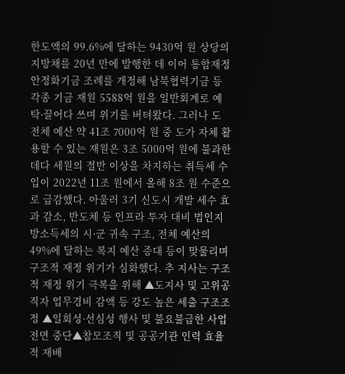한도액의 99.6%에 달하는 9430억 원 상당의 지방채를 20년 만에 발행한 데 이어 통합재정안정화기금 조례를 개정해 남북협력기금 등 각종 기금 재원 5588억 원을 일반회계로 예탁·끌어다 쓰며 위기를 버텨왔다. 그러나 도 전체 예산 약 41조 7000억 원 중 도가 자체 활용할 수 있는 재원은 3조 5000억 원에 불과한 데다 세원의 절반 이상을 차지하는 취득세 수입이 2022년 11조 원에서 올해 8조 원 수준으로 급감했다. 아울러 3기 신도시 개발 세수 효과 감소, 반도체 등 인프라 투자 대비 법인지방소득세의 시·군 귀속 구조, 전체 예산의 49%에 달하는 복지 예산 증대 등이 맞물리며 구조적 재정 위기가 심화했다. 추 지사는 구조적 재정 위기 극복을 위해 ▲도지사 및 고위공직자 업무경비 감액 등 강도 높은 세출 구조조정 ▲일회성·선심성 행사 및 불요불급한 사업 전면 중단▲참모조직 및 공공기관 인력 효율적 재배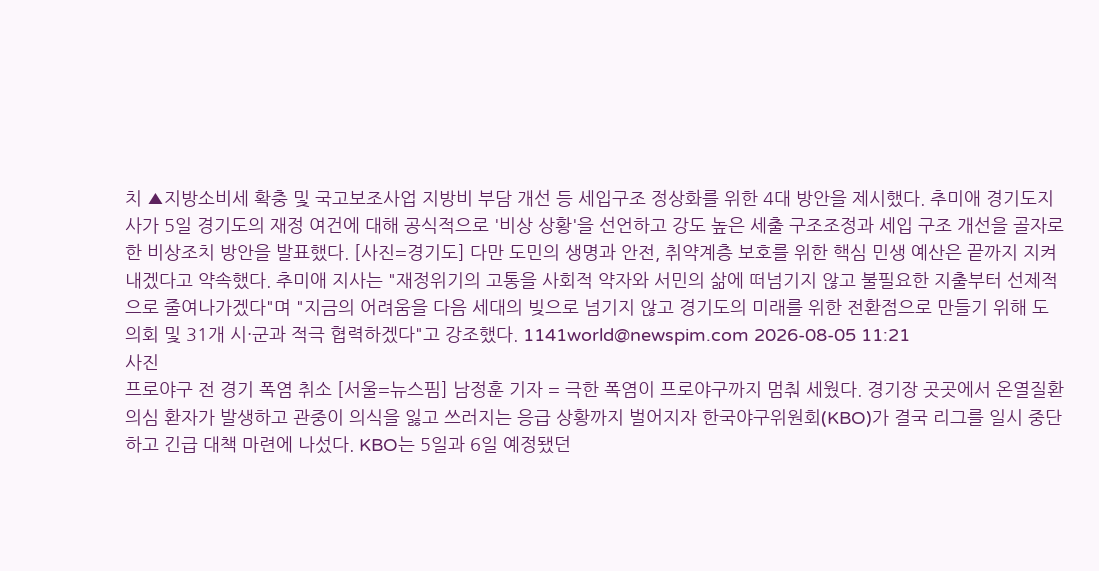치 ▲지방소비세 확충 및 국고보조사업 지방비 부담 개선 등 세입구조 정상화를 위한 4대 방안을 제시했다. 추미애 경기도지사가 5일 경기도의 재정 여건에 대해 공식적으로 '비상 상황'을 선언하고 강도 높은 세출 구조조정과 세입 구조 개선을 골자로 한 비상조치 방안을 발표했다. [사진=경기도] 다만 도민의 생명과 안전, 취약계층 보호를 위한 핵심 민생 예산은 끝까지 지켜내겠다고 약속했다. 추미애 지사는 "재정위기의 고통을 사회적 약자와 서민의 삶에 떠넘기지 않고 불필요한 지출부터 선제적으로 줄여나가겠다"며 "지금의 어려움을 다음 세대의 빚으로 넘기지 않고 경기도의 미래를 위한 전환점으로 만들기 위해 도의회 및 31개 시·군과 적극 협력하겠다"고 강조했다. 1141world@newspim.com 2026-08-05 11:21
사진
프로야구 전 경기 폭염 취소 [서울=뉴스핌] 남정훈 기자 = 극한 폭염이 프로야구까지 멈춰 세웠다. 경기장 곳곳에서 온열질환 의심 환자가 발생하고 관중이 의식을 잃고 쓰러지는 응급 상황까지 벌어지자 한국야구위원회(KBO)가 결국 리그를 일시 중단하고 긴급 대책 마련에 나섰다. KBO는 5일과 6일 예정됐던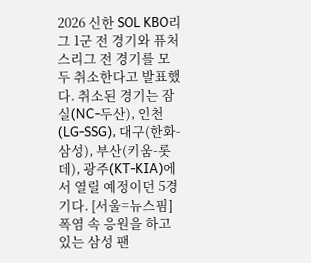2026 신한 SOL KBO리그 1군 전 경기와 퓨처스리그 전 경기를 모두 취소한다고 발표했다. 취소된 경기는 잠실(NC-두산), 인천(LG-SSG), 대구(한화-삼성), 부산(키움-롯데), 광주(KT-KIA)에서 열릴 예정이던 5경기다. [서울=뉴스핌] 폭염 속 응원을 하고 있는 삼성 팬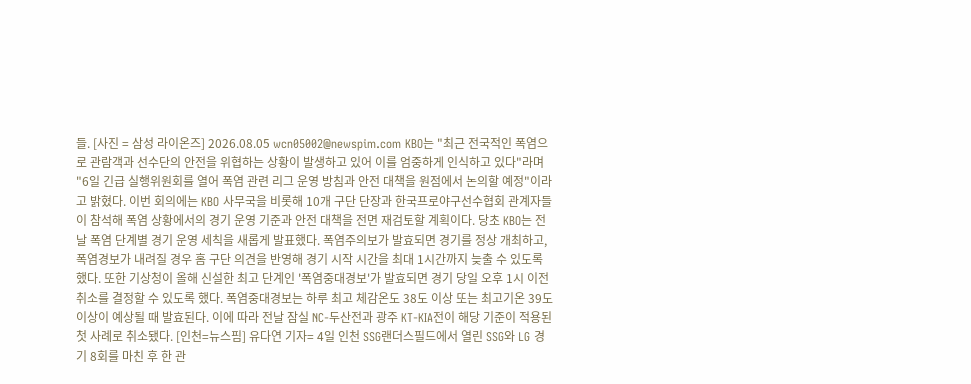들. [사진 = 삼성 라이온즈] 2026.08.05 wcn05002@newspim.com KBO는 "최근 전국적인 폭염으로 관람객과 선수단의 안전을 위협하는 상황이 발생하고 있어 이를 엄중하게 인식하고 있다"라며 "6일 긴급 실행위원회를 열어 폭염 관련 리그 운영 방침과 안전 대책을 원점에서 논의할 예정"이라고 밝혔다. 이번 회의에는 KBO 사무국을 비롯해 10개 구단 단장과 한국프로야구선수협회 관계자들이 참석해 폭염 상황에서의 경기 운영 기준과 안전 대책을 전면 재검토할 계획이다. 당초 KBO는 전날 폭염 단계별 경기 운영 세칙을 새롭게 발표했다. 폭염주의보가 발효되면 경기를 정상 개최하고, 폭염경보가 내려질 경우 홈 구단 의견을 반영해 경기 시작 시간을 최대 1시간까지 늦출 수 있도록 했다. 또한 기상청이 올해 신설한 최고 단계인 '폭염중대경보'가 발효되면 경기 당일 오후 1시 이전 취소를 결정할 수 있도록 했다. 폭염중대경보는 하루 최고 체감온도 38도 이상 또는 최고기온 39도 이상이 예상될 때 발효된다. 이에 따라 전날 잠실 NC-두산전과 광주 KT-KIA전이 해당 기준이 적용된 첫 사례로 취소됐다. [인천=뉴스핌] 유다연 기자= 4일 인천 SSG랜더스필드에서 열린 SSG와 LG 경기 8회를 마친 후 한 관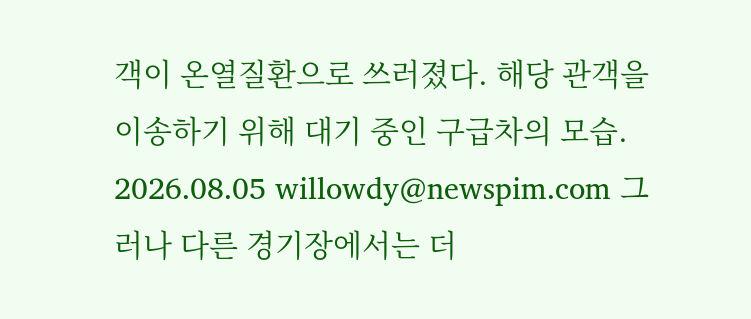객이 온열질환으로 쓰러졌다. 해당 관객을 이송하기 위해 대기 중인 구급차의 모습. 2026.08.05 willowdy@newspim.com 그러나 다른 경기장에서는 더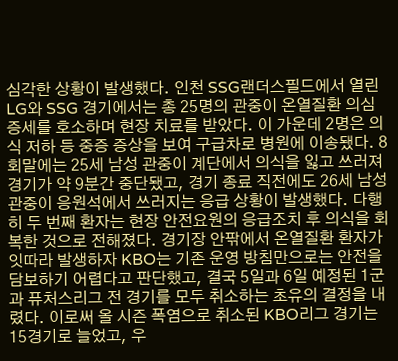심각한 상황이 발생했다. 인천 SSG랜더스필드에서 열린 LG와 SSG 경기에서는 총 25명의 관중이 온열질환 의심 증세를 호소하며 현장 치료를 받았다. 이 가운데 2명은 의식 저하 등 중증 증상을 보여 구급차로 병원에 이송됐다. 8회말에는 25세 남성 관중이 계단에서 의식을 잃고 쓰러져 경기가 약 9분간 중단됐고, 경기 종료 직전에도 26세 남성 관중이 응원석에서 쓰러지는 응급 상황이 발생했다. 다행히 두 번째 환자는 현장 안전요원의 응급조치 후 의식을 회복한 것으로 전해졌다. 경기장 안팎에서 온열질환 환자가 잇따라 발생하자 KBO는 기존 운영 방침만으로는 안전을 담보하기 어렵다고 판단했고, 결국 5일과 6일 예정된 1군과 퓨처스리그 전 경기를 모두 취소하는 초유의 결정을 내렸다. 이로써 올 시즌 폭염으로 취소된 KBO리그 경기는 15경기로 늘었고, 우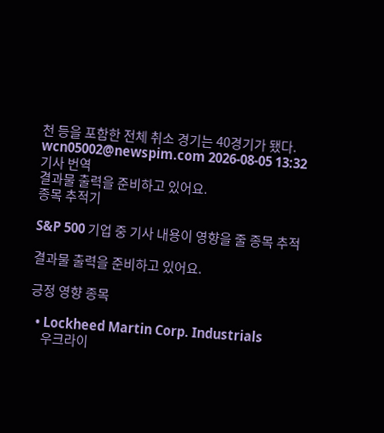천 등을 포함한 전체 취소 경기는 40경기가 됐다. wcn05002@newspim.com 2026-08-05 13:32
기사 번역
결과물 출력을 준비하고 있어요.
종목 추적기

S&P 500 기업 중 기사 내용이 영향을 줄 종목 추적

결과물 출력을 준비하고 있어요.

긍정 영향 종목

  • Lockheed Martin Corp. Industrials
    우크라이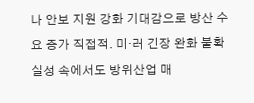나 안보 지원 강화 기대감으로 방산 수요 증가 직접적. 미·러 긴장 완화 불확실성 속에서도 방위산업 매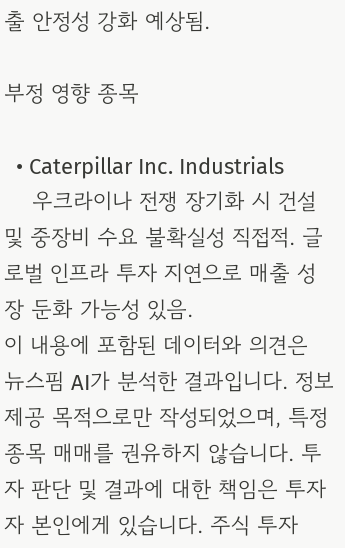출 안정성 강화 예상됨.

부정 영향 종목

  • Caterpillar Inc. Industrials
    우크라이나 전쟁 장기화 시 건설 및 중장비 수요 불확실성 직접적. 글로벌 인프라 투자 지연으로 매출 성장 둔화 가능성 있음.
이 내용에 포함된 데이터와 의견은 뉴스핌 AI가 분석한 결과입니다. 정보 제공 목적으로만 작성되었으며, 특정 종목 매매를 권유하지 않습니다. 투자 판단 및 결과에 대한 책임은 투자자 본인에게 있습니다. 주식 투자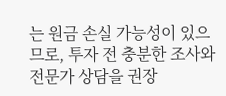는 원금 손실 가능성이 있으므로, 투자 전 충분한 조사와 전문가 상담을 권장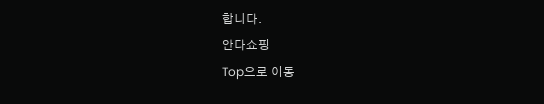합니다.
안다쇼핑
Top으로 이동